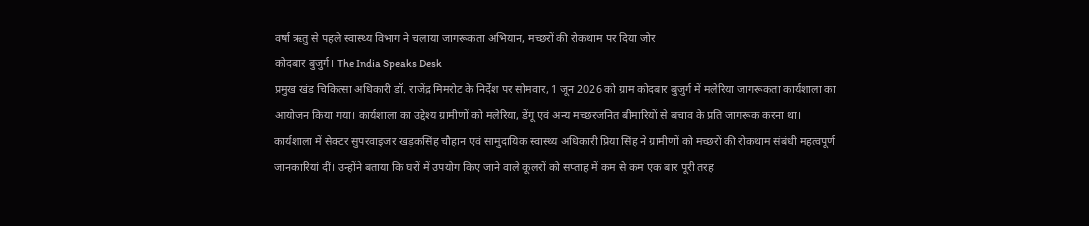वर्षा ऋतु से पहले स्वास्थ्य विभाग ने चलाया जागरूकता अभियान, मच्छरों की रोकथाम पर दिया जोर
कोदबार बुजुर्ग। The India Speaks Desk
प्रमुख खंड चिकित्सा अधिकारी डॉ. राजेंद्र मिमरोट के निर्देश पर सोमवार, 1 जून 2026 को ग्राम कोदबार बुजुर्ग में मलेरिया जागरूकता कार्यशाला का आयोजन किया गया। कार्यशाला का उद्देश्य ग्रामीणों को मलेरिया, डेंगू एवं अन्य मच्छरजनित बीमारियों से बचाव के प्रति जागरूक करना था।
कार्यशाला में सेक्टर सुपरवाइजर खड़कसिंह चौहान एवं सामुदायिक स्वास्थ्य अधिकारी प्रिया सिंह ने ग्रामीणों को मच्छरों की रोकथाम संबंधी महत्वपूर्ण जानकारियां दीं। उन्होंने बताया कि घरों में उपयोग किए जाने वाले कूलरों को सप्ताह में कम से कम एक बार पूरी तरह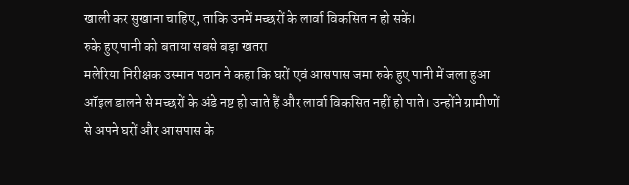खाली कर सुखाना चाहिए, ताकि उनमें मच्छरों के लार्वा विकसित न हो सकें।
रुके हुए पानी को बताया सबसे बड़ा खतरा
मलेरिया निरीक्षक उस्मान पठान ने कहा कि घरों एवं आसपास जमा रुके हुए पानी में जला हुआ ऑइल डालने से मच्छरों के अंडे नष्ट हो जाते हैं और लार्वा विकसित नहीं हो पाते। उन्होंने ग्रामीणों से अपने घरों और आसपास के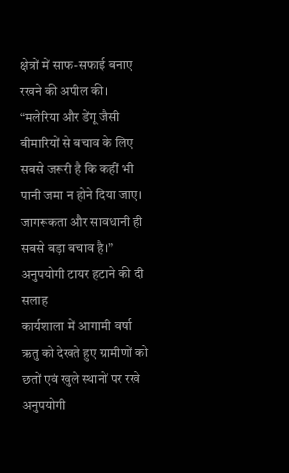क्षेत्रों में साफ-सफाई बनाए रखने की अपील की।
“मलेरिया और डेंगू जैसी बीमारियों से बचाव के लिए सबसे जरूरी है कि कहीं भी पानी जमा न होने दिया जाए। जागरूकता और सावधानी ही सबसे बड़ा बचाव है।”
अनुपयोगी टायर हटाने की दी सलाह
कार्यशाला में आगामी वर्षा ऋतु को देखते हुए ग्रामीणों को छतों एवं खुले स्थानों पर रखे अनुपयोगी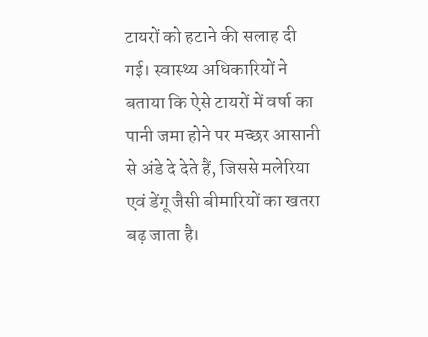टायरों को हटाने की सलाह दी गई। स्वास्थ्य अधिकारियों ने बताया कि ऐसे टायरों में वर्षा का पानी जमा होने पर मच्छर आसानी से अंडे दे देते हैं, जिससे मलेरिया एवं डेंगू जैसी बीमारियों का खतरा बढ़ जाता है।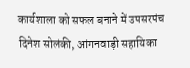कार्यशाला को सफल बनाने में उपसरपंच दिनेश सोलंकी, आंगनवाड़ी सहायिका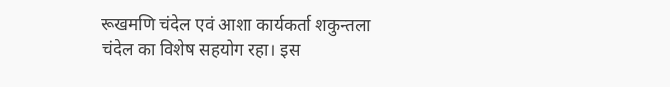रूखमणि चंदेल एवं आशा कार्यकर्ता शकुन्तला चंदेल का विशेष सहयोग रहा। इस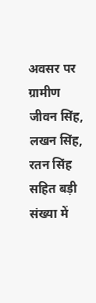अवसर पर ग्रामीण जीवन सिंह, लखन सिंह, रतन सिंह सहित बड़ी संख्या में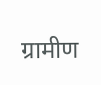ग्रामीण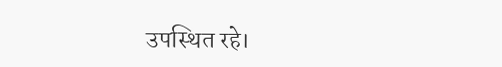उपस्थित रहे।